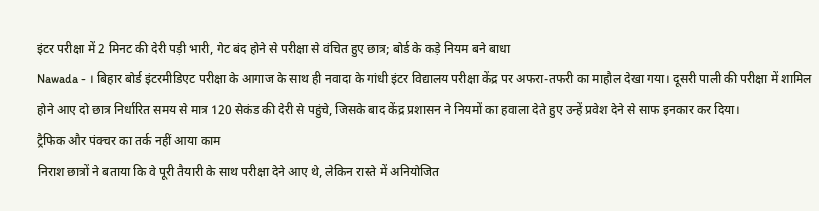इंटर परीक्षा में 2 मिनट की देरी पड़ी भारी, गेट बंद होने से परीक्षा से वंचित हुए छात्र; बोर्ड के कड़े नियम बने बाधा
Nawada - । बिहार बोर्ड इंटरमीडिएट परीक्षा के आगाज के साथ ही नवादा के गांधी इंटर विद्यालय परीक्षा केंद्र पर अफरा-तफरी का माहौल देखा गया। दूसरी पाली की परीक्षा में शामिल होने आए दो छात्र निर्धारित समय से मात्र 120 सेकंड की देरी से पहुंचे, जिसके बाद केंद्र प्रशासन ने नियमों का हवाला देते हुए उन्हें प्रवेश देने से साफ इनकार कर दिया।
ट्रैफिक और पंक्चर का तर्क नहीं आया काम
निराश छात्रों ने बताया कि वे पूरी तैयारी के साथ परीक्षा देने आए थे, लेकिन रास्ते में अनियोजित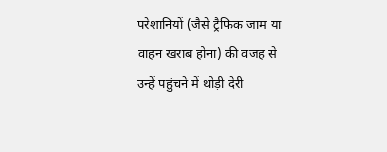परेशानियों (जैसे ट्रैफिक जाम या वाहन खराब होना) की वजह से उन्हें पहुंचने में थोड़ी देरी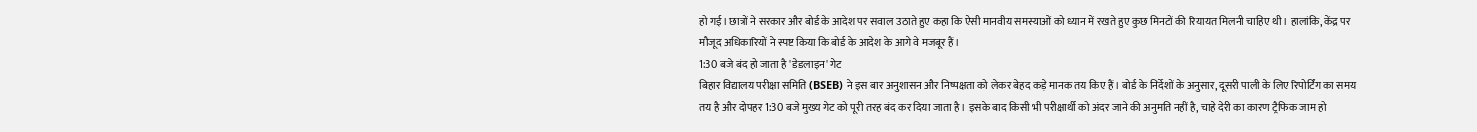हो गई। छात्रों ने सरकार और बोर्ड के आदेश पर सवाल उठाते हुए कहा कि ऐसी मानवीय समस्याओं को ध्यान में रखते हुए कुछ मिनटों की रियायत मिलनी चाहिए थी। हालांकि, केंद्र पर मौजूद अधिकारियों ने स्पष्ट किया कि बोर्ड के आदेश के आगे वे मजबूर हैं।
1:30 बजे बंद हो जाता है 'डेडलाइन' गेट
बिहार विद्यालय परीक्षा समिति (BSEB) ने इस बार अनुशासन और निष्पक्षता को लेकर बेहद कड़े मानक तय किए हैं। बोर्ड के निर्देशों के अनुसार, दूसरी पाली के लिए रिपोर्टिंग का समय तय है और दोपहर 1:30 बजे मुख्य गेट को पूरी तरह बंद कर दिया जाता है। इसके बाद किसी भी परीक्षार्थी को अंदर जाने की अनुमति नहीं है, चाहे देरी का कारण ट्रैफिक जाम हो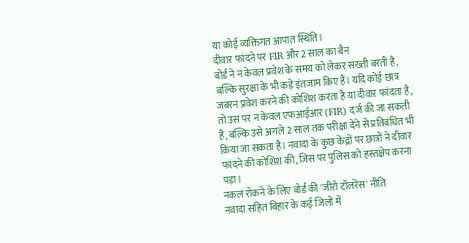या कोई व्यक्तिगत आपात स्थिति।
दीवार फांदने पर FIR और 2 साल का बैन
बोर्ड ने न केवल प्रवेश के समय को लेकर सख्ती बरती है, बल्कि सुरक्षा के भी कड़े इंतजाम किए हैं। यदि कोई छात्र जबरन प्रवेश करने की कोशिश करता है या दीवार फांदता है, तो उस पर न केवल एफआईआर (FIR) दर्ज की जा सकती है, बल्कि उसे अगले 2 साल तक परीक्षा देने से प्रतिबंधित भी किया जा सकता है। नवादा के कुछ केंद्रों पर छात्रों ने दीवार फांदने की कोशिश की, जिस पर पुलिस को हस्तक्षेप करना पड़ा।
नकल रोकने के लिए बोर्ड की 'जीरो टॉलरेंस' नीति
नवादा सहित बिहार के कई जिलों में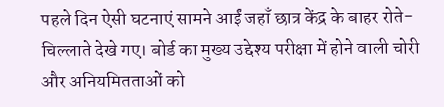पहले दिन ऐसी घटनाएं सामने आईं जहाँ छात्र केंद्र के बाहर रोते-चिल्लाते देखे गए। बोर्ड का मुख्य उद्देश्य परीक्षा में होने वाली चोरी और अनियमितताओं को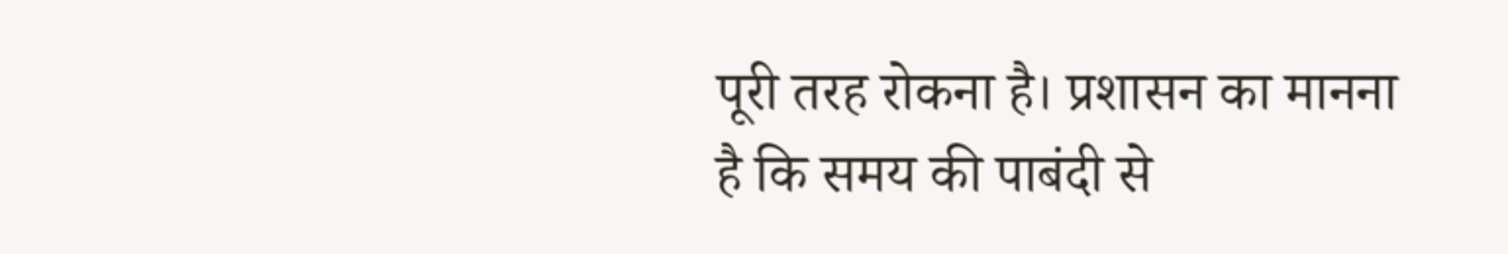पूरी तरह रोकना है। प्रशासन का मानना है कि समय की पाबंदी से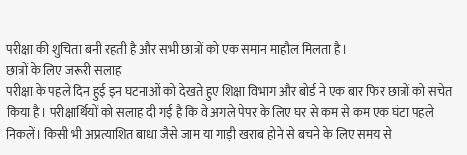परीक्षा की शुचिता बनी रहती है और सभी छात्रों को एक समान माहौल मिलता है।
छात्रों के लिए जरूरी सलाह
परीक्षा के पहले दिन हुई इन घटनाओं को देखते हुए शिक्षा विभाग और बोर्ड ने एक बार फिर छात्रों को सचेत किया है। परीक्षार्थियों को सलाह दी गई है कि वे अगले पेपर के लिए घर से कम से कम एक घंटा पहले निकलें। किसी भी अप्रत्याशित बाधा जैसे जाम या गाड़ी खराब होने से बचने के लिए समय से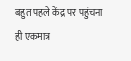बहुत पहले केंद्र पर पहुंचना ही एकमात्र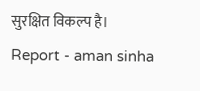सुरक्षित विकल्प है।
Report - aman sinha